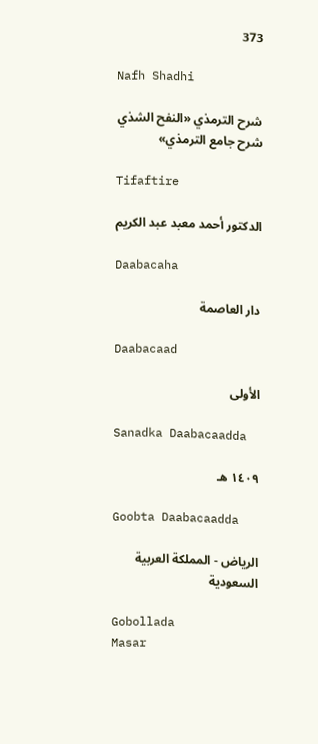373

Nafh Shadhi

شرح الترمذي «النفح الشذي شرح جامع الترمذي»

Tifaftire

الدكتور أحمد معبد عبد الكريم

Daabacaha

دار العاصمة

Daabacaad

الأولى

Sanadka Daabacaadda

١٤٠٩ هـ

Goobta Daabacaadda

الرياض - المملكة العربية السعودية

Gobollada
Masar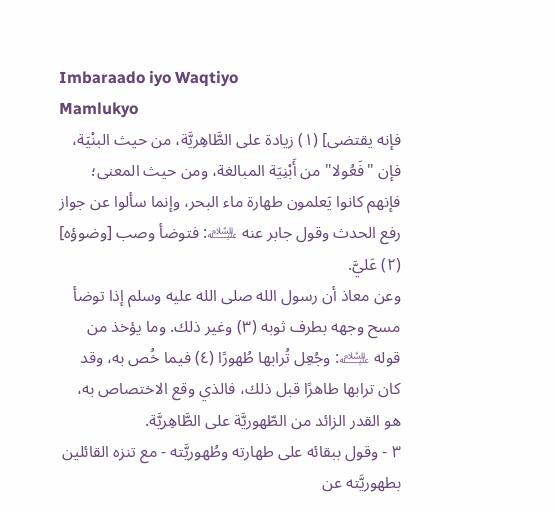Imbaraado iyo Waqtiyo
Mamlukyo
فإنه يقتضى] (١) زيادة على الطَّاهِريَّة، من حيث البنْيَة، فإن "فَعُولا" من أَبْنِيَة المبالغة، ومن حيث المعنى؛ فإنهم كانوا يَعلمون طهارة ماء البحر، وإنما سألوا عن جواز رفع الحدث وقول جابر عنه ﵇: فتوضأ وصب [وضوؤه] (٢) عَليَّ.
وعن معاذ أن رسول الله صلى الله عليه وسلم إذا توضأ مسح وجهه بطرف ثوبه (٣) وغير ذلك. وما يؤخذ من قوله ﵇: وجُعِل تُرابها طُهورًا (٤) فيما خُص به، وقد كان ترابها طاهرًا قبل ذلك، فالذي وقع الاختصاص به، هو القدر الزائد من الطّهوريَّة على الطَّاهِريَّة.
٣ - وقول ببقائه على طهارته وطُهوريَّته - مع تنزه القائلين بطهوريَّته عن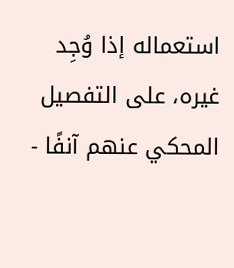استعماله إذا وُجِد غيره، على التفصيل المحكي عنهم آنفًا -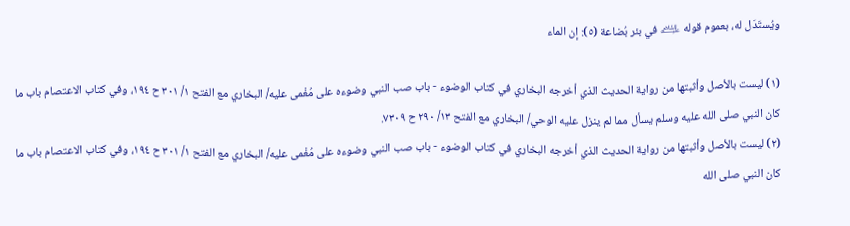ويُستَدَل له، بعموم قوله ﵇ في بئر بُضاعة (٥): إن الماء

(١) ليست بالأصل وأثبتها من رواية الحديث الذي أخرجه البخاري في كتاب الوضوء - باب صب النبي وضوءه على مُغْمى عليه/ البخاري مع الفتح ١/ ٣٠١ ح ١٩٤، وفي كتاب الاعتصام باب ما كان النبي صلى الله عليه وسلم يسأل مما لم ينزل عليه الوحي/ البخاري مع الفتح ١٣/ ٢٩٠ ح ٧٣٠٩.
(٢) ليست بالأصل وأثبتها من رواية الحديث الذي أخرجه البخاري في كتاب الوضوء - باب صب النبي وضوءه على مُغْمى عليه/ البخاري مع الفتح ١/ ٣٠١ ح ١٩٤، وفي كتاب الاعتصام باب ما كان النبي صلى الله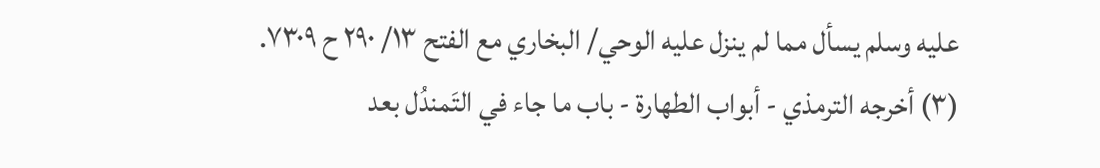عليه وسلم يسأل مما لم ينزل عليه الوحي/ البخاري مع الفتح ١٣/ ٢٩٠ ح ٧٣٠٩.
(٣) أخرجه الترمذي - أبواب الطهارة - باب ما جاء في التَمندُل بعد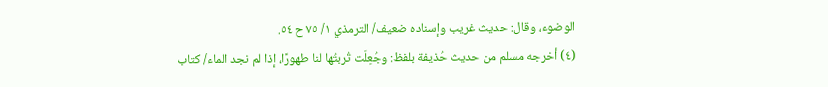الوضوء، وقال: حديث غريب وإسناده ضعيف/ الترمذي ١/ ٧٥ ح ٥٤.
(٤) أخرجه مسلم من حديث حُذيفة بلفظ: وجُعِلَت تُربتُها لنا طهورًا، إذا لم نجد الماء/ كتاب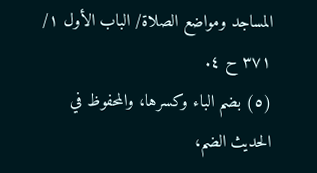المساجد ومواضع الصلاة/ الباب الأول ١/ ٣٧١ ح ٤.
(٥) بضم الباء وكسرها، والمحفوظ في الحديث الضم،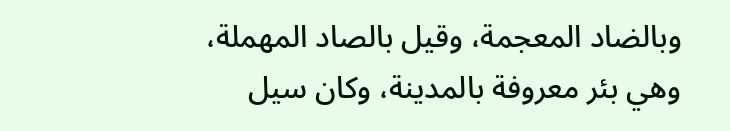وبالضاد المعجمة، وقيل بالصاد المهملة، وهي بئر معروفة بالمدينة، وكان سيل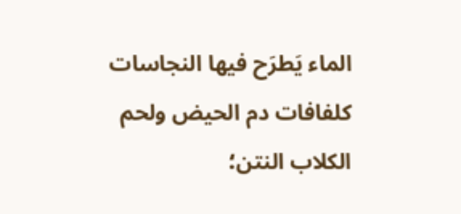الماء يَطرَح فيها النجاسات كلفافات دم الحيض ولحم الكلاب النتن؛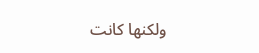ولكنها كانت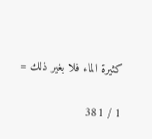كثيرة الماء فلا بغير ذلك =

1 / 381